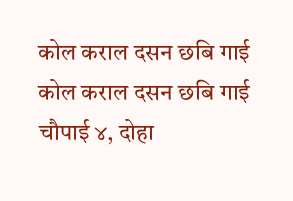कोल कराल दसन छबि गाई
कोल कराल दसन छबि गाई
चौपाई ४, दोहा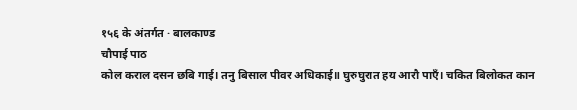१५६ के अंतर्गत · बालकाण्ड
चौपाई पाठ
कोल कराल दसन छबि गाई। तनु बिसाल पीवर अधिकाई॥ घुरुघुरात हय आरौ पाएँ। चकित बिलोकत कान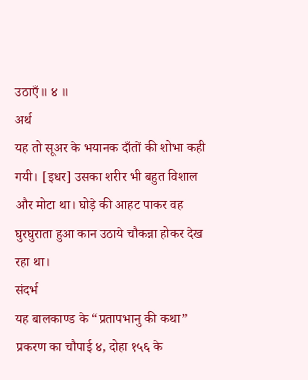उठाएँ॥ ४ ॥
अर्थ
यह तो सूअर के भयानक दाँतों की शोभा कही गयी। [इधर] उसका शरीर भी बहुत विशाल और मोटा था। घोड़े की आहट पाकर वह घुरघुराता हुआ कान उठाये चौकन्ना होकर देख रहा था।
संदर्भ
यह बालकाण्ड के “प्रतापभानु की कथा” प्रकरण का चौपाई ४, दोहा १५६ के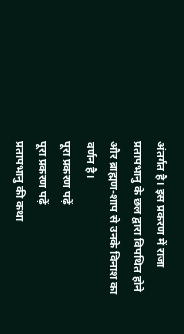अंतर्गत है। इस प्रकरण में राजा प्रतापभानु के छल द्वारा विपथित होने और ब्राह्मण-शाप से उनके विनाश का वर्णन है।
पूरा प्रकरण पढ़ें
पूरा प्रकरण पढ़ें
प्रतापभानु की कथा